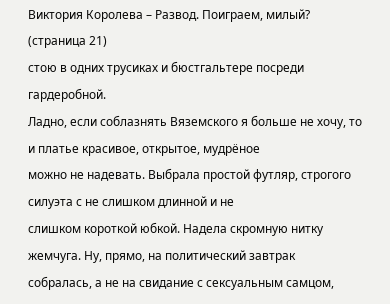Виктория Королева – Развод. Поиграем, милый? (страница 21)
стою в одних трусиках и бюстгальтере посреди гардеробной.
Ладно, если соблазнять Вяземского я больше не хочу, то и платье красивое, открытое, мудрёное
можно не надевать. Выбрала простой футляр, строгого силуэта с не слишком длинной и не
слишком короткой юбкой. Надела скромную нитку жемчуга. Ну, прямо, на политический завтрак
собралась, а не на свидание с сексуальным самцом,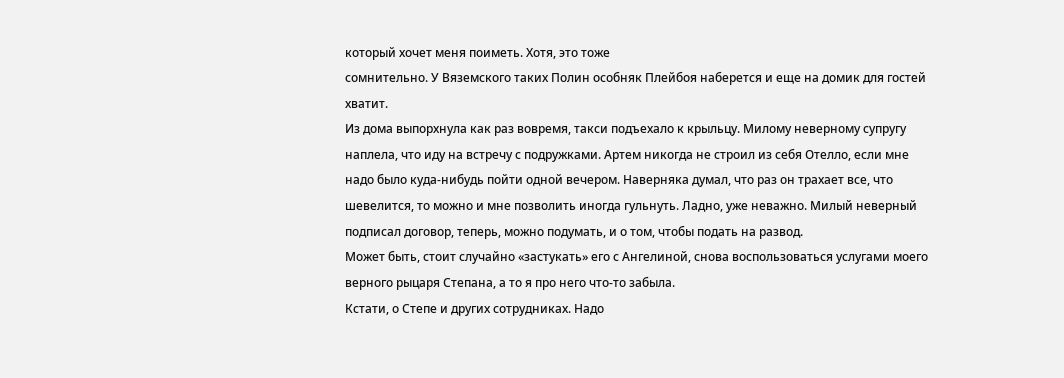который хочет меня поиметь. Хотя, это тоже
сомнительно. У Вяземского таких Полин особняк Плейбоя наберется и еще на домик для гостей
хватит.
Из дома выпорхнула как раз вовремя, такси подъехало к крыльцу. Милому неверному супругу
наплела, что иду на встречу с подружками. Артем никогда не строил из себя Отелло, если мне
надо было куда-нибудь пойти одной вечером. Наверняка думал, что раз он трахает все, что
шевелится, то можно и мне позволить иногда гульнуть. Ладно, уже неважно. Милый неверный
подписал договор, теперь, можно подумать, и о том, чтобы подать на развод.
Может быть, стоит случайно «застукать» его с Ангелиной, снова воспользоваться услугами моего
верного рыцаря Степана, а то я про него что-то забыла.
Кстати, о Степе и других сотрудниках. Надо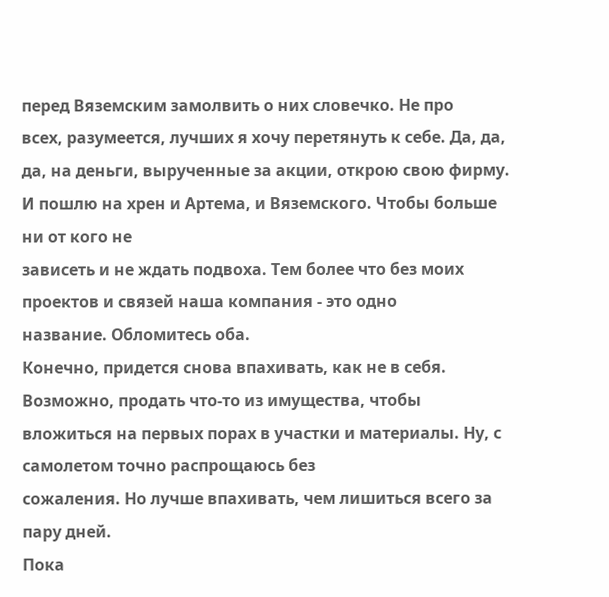перед Вяземским замолвить о них словечко. Не про
всех, разумеется, лучших я хочу перетянуть к себе. Да, да, да, на деньги, вырученные за акции, открою свою фирму. И пошлю на хрен и Артема, и Вяземского. Чтобы больше ни от кого не
зависеть и не ждать подвоха. Тем более что без моих проектов и связей наша компания - это одно
название. Обломитесь оба.
Конечно, придется снова впахивать, как не в себя. Возможно, продать что-то из имущества, чтобы
вложиться на первых порах в участки и материалы. Ну, с самолетом точно распрощаюсь без
сожаления. Но лучше впахивать, чем лишиться всего за пару дней.
Пока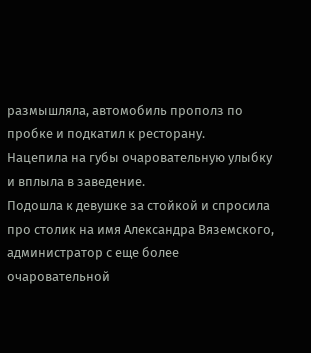размышляла, автомобиль прополз по пробке и подкатил к ресторану.
Нацепила на губы очаровательную улыбку и вплыла в заведение.
Подошла к девушке за стойкой и спросила про столик на имя Александра Вяземского, администратор с еще более очаровательной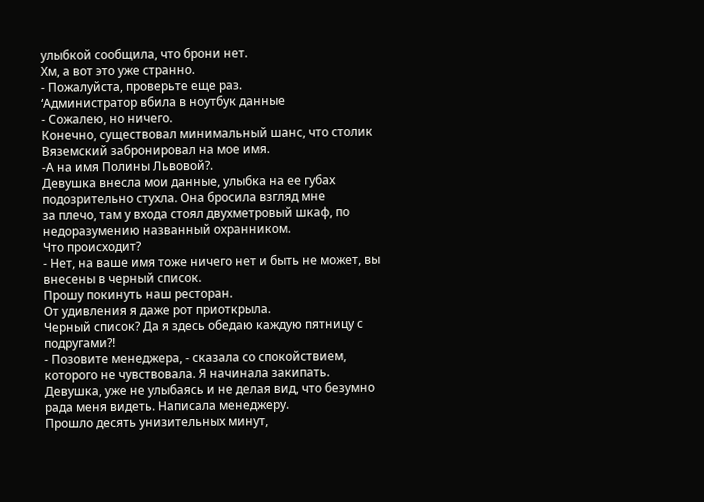улыбкой сообщила, что брони нет.
Хм, а вот это уже странно.
- Пожалуйста, проверьте еще раз.
‘Администратор вбила в ноутбук данные
- Сожалею, но ничего.
Конечно, существовал минимальный шанс, что столик Вяземский забронировал на мое имя.
-А на имя Полины Львовой?.
Девушка внесла мои данные, улыбка на ее губах подозрительно стухла. Она бросила взгляд мне
за плечо, там у входа стоял двухметровый шкаф, по недоразумению названный охранником.
Что происходит?
- Нет, на ваше имя тоже ничего нет и быть не может, вы внесены в черный список.
Прошу покинуть наш ресторан.
От удивления я даже рот приоткрыла.
Черный список? Да я здесь обедаю каждую пятницу с подругами?!
- Позовите менеджера, - сказала со спокойствием, которого не чувствовала. Я начинала закипать.
Девушка, уже не улыбаясь и не делая вид, что безумно рада меня видеть. Написала менеджеру.
Прошло десять унизительных минут,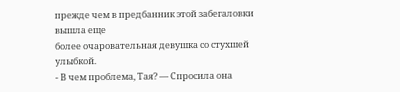прежде чем в предбанник этой забегаловки вышла еще
более очаровательная девушка со стухшей улыбкой.
- В чем проблема, Тая? — Спросила она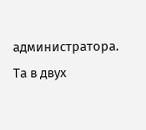администратора.
Та в двух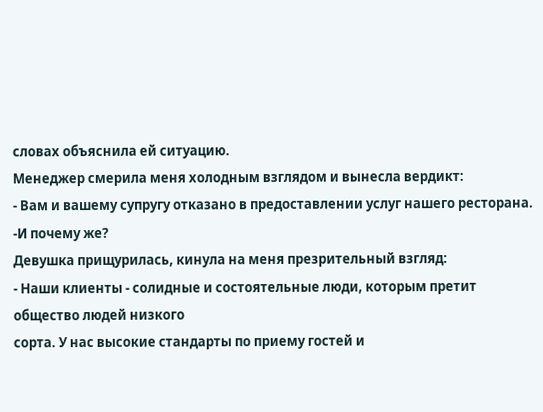словах объяснила ей ситуацию.
Менеджер смерила меня холодным взглядом и вынесла вердикт:
- Вам и вашему супругу отказано в предоставлении услуг нашего ресторана.
-И почему же?
Девушка прищурилась, кинула на меня презрительный взгляд:
- Наши клиенты - солидные и состоятельные люди, которым претит общество людей низкого
сорта. У нас высокие стандарты по приему гостей и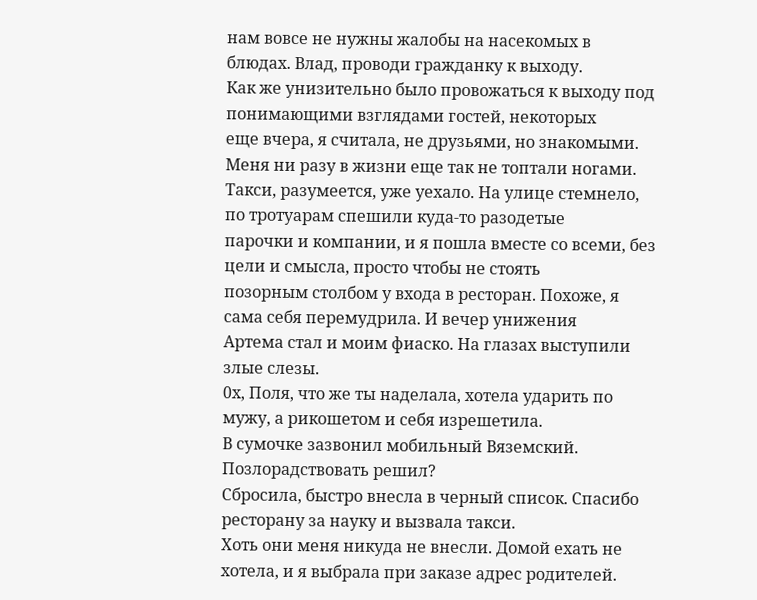нам вовсе не нужны жалобы на насекомых в
блюдах. Влад, проводи гражданку к выходу.
Как же унизительно было провожаться к выходу под понимающими взглядами гостей, некоторых
еще вчера, я считала, не друзьями, но знакомыми.
Меня ни разу в жизни еще так не топтали ногами.
Такси, разумеется, уже уехало. На улице стемнело, по тротуарам спешили куда-то разодетые
парочки и компании, и я пошла вместе со всеми, без цели и смысла, просто чтобы не стоять
позорным столбом у входа в ресторан. Похоже, я сама себя перемудрила. И вечер унижения
Артема стал и моим фиаско. На глазах выступили злые слезы.
0х, Поля, что же ты наделала, хотела ударить по мужу, а рикошетом и себя изрешетила.
В сумочке зазвонил мобильный Вяземский. Позлорадствовать решил?
Сбросила, быстро внесла в черный список. Спасибо ресторану за науку и вызвала такси.
Хоть они меня никуда не внесли. Домой ехать не хотела, и я выбрала при заказе адрес родителей.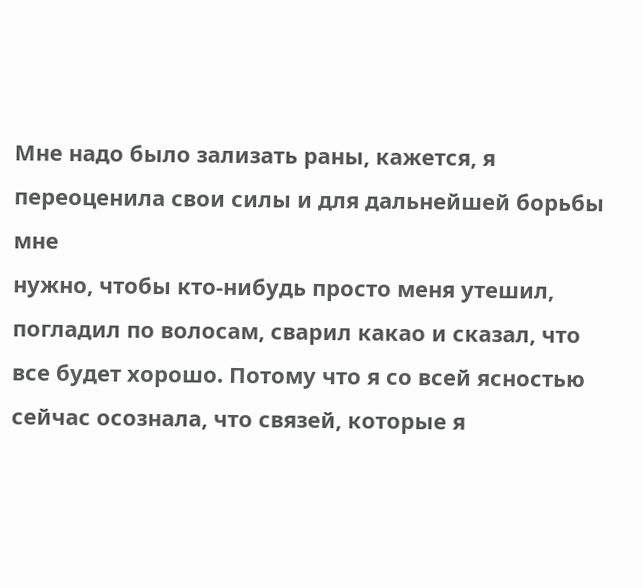Мне надо было зализать раны, кажется, я переоценила свои силы и для дальнейшей борьбы мне
нужно, чтобы кто-нибудь просто меня утешил, погладил по волосам, сварил какао и сказал, что
все будет хорошо. Потому что я со всей ясностью сейчас осознала, что связей, которые я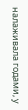налаживала годами, у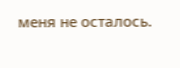меня не осталось.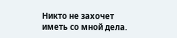Никто не захочет иметь со мной дела.